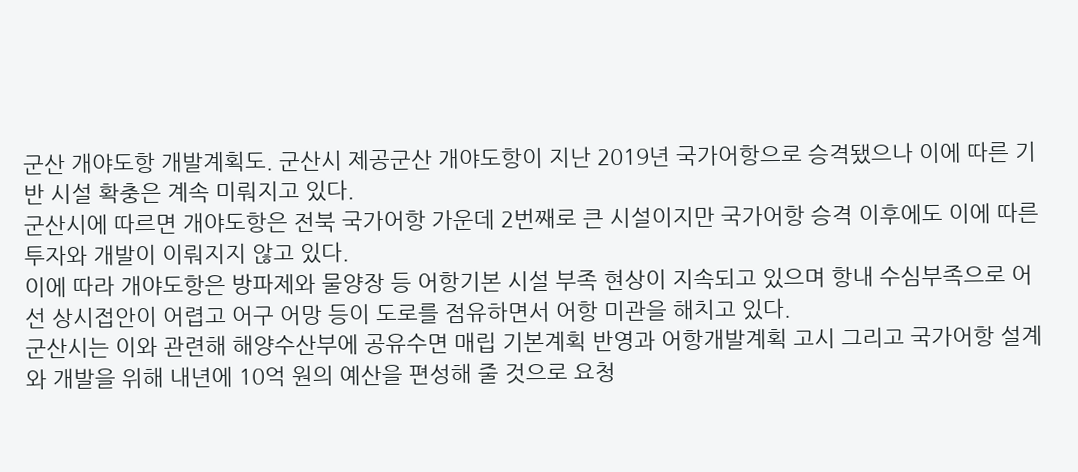군산 개야도항 개발계획도. 군산시 제공군산 개야도항이 지난 2019년 국가어항으로 승격됐으나 이에 따른 기반 시설 확충은 계속 미뤄지고 있다.
군산시에 따르면 개야도항은 전북 국가어항 가운데 2번째로 큰 시설이지만 국가어항 승격 이후에도 이에 따른 투자와 개발이 이뤄지지 않고 있다.
이에 따라 개야도항은 방파제와 물양장 등 어항기본 시설 부족 현상이 지속되고 있으며 항내 수심부족으로 어선 상시접안이 어렵고 어구 어망 등이 도로를 점유하면서 어항 미관을 해치고 있다.
군산시는 이와 관련해 해양수산부에 공유수면 매립 기본계획 반영과 어항개발계획 고시 그리고 국가어항 설계와 개발을 위해 내년에 10억 원의 예산을 편성해 줄 것으로 요청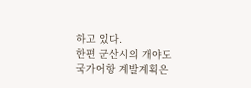하고 있다.
한편 군산시의 개야도 국가어항 계발계획은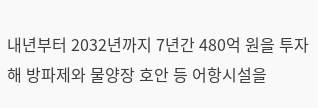내년부터 2032년까지 7년간 480억 원을 투자해 방파제와 물양장 호안 등 어항시설을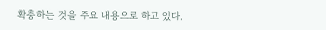확충하는 것을 주요 내용으로 하고 있다.